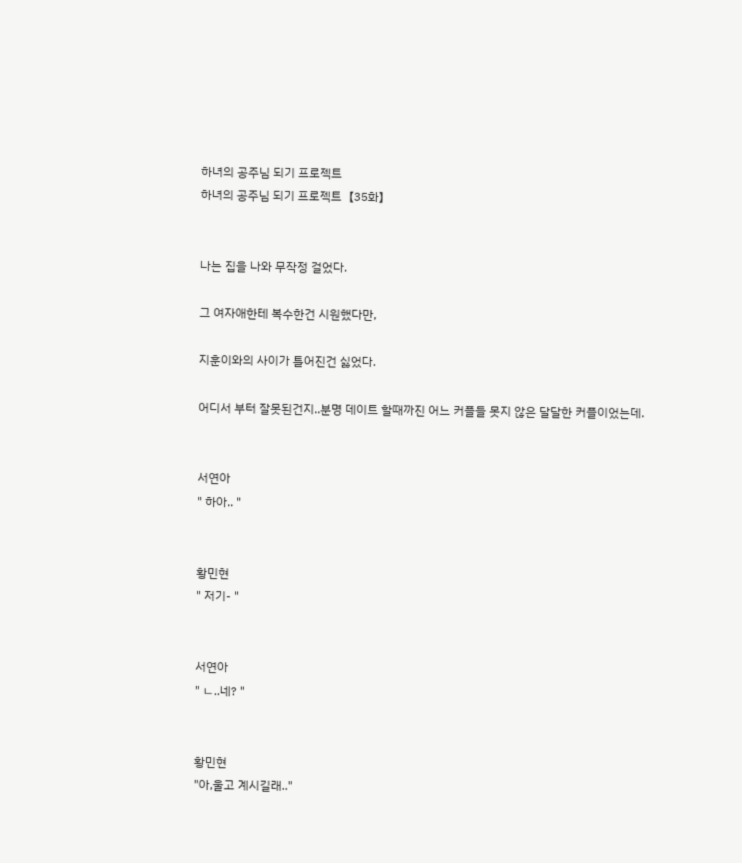하녀의 공주님 되기 프로젝트
하녀의 공주님 되기 프로젝트【35화】


나는 집을 나와 무작정 걸었다.

그 여자애한테 복수한건 시원했다만,

지훈이와의 사이가 틀어진건 싫었다.

어디서 부터 잘못된건지..분명 데이트 할때까진 어느 커플들 못지 않은 달달한 커플이었는데.


서연아
" 하아.. "


황민현
" 저기- "


서연아
" ㄴ..네? "


황민현
"아,울고 계시길래.."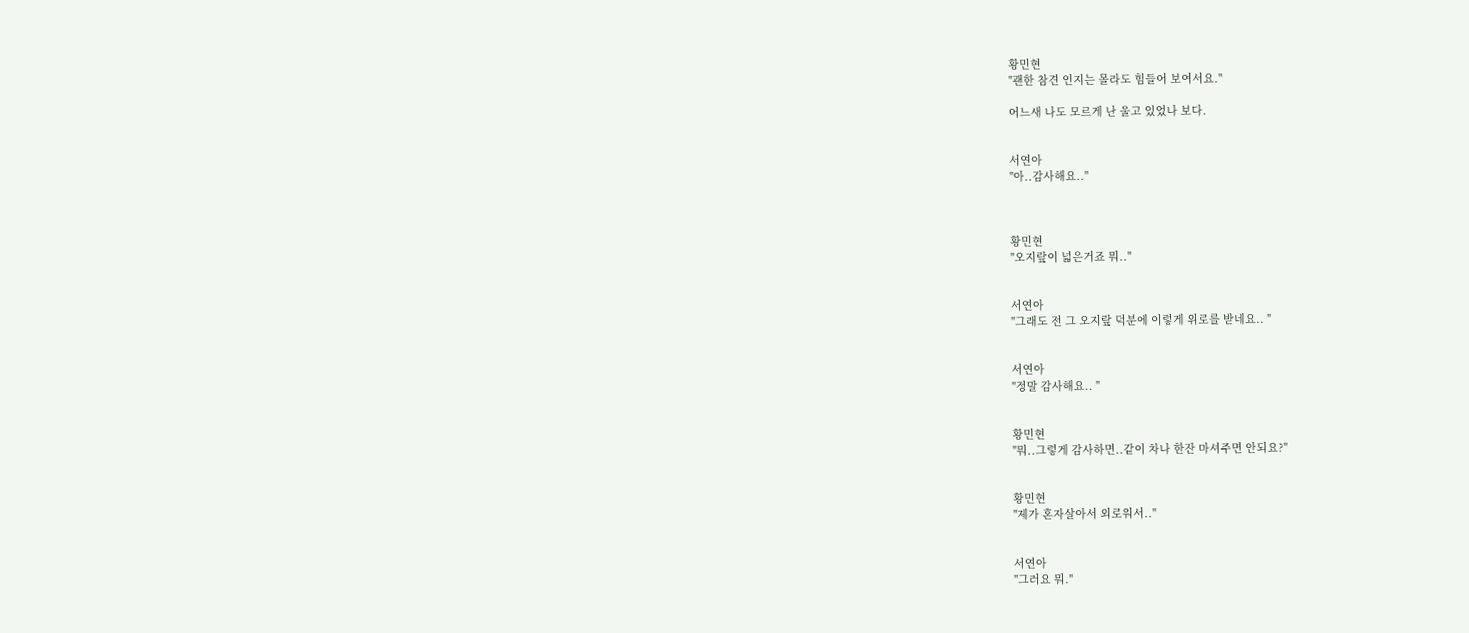황민현
"괜한 참견 인지는 몰라도 힘들어 보여서요."

어느새 나도 모르게 난 울고 있었나 보다.


서연아
"아..감사해요.."



황민현
"오지랖이 넓은거죠 뭐.."


서연아
"그래도 전 그 오지랖 덕분에 이렇게 위로를 받네요.. "


서연아
"정말 감사해요.. "


황민현
"뭐..그렇게 감사하면..같이 차나 한잔 마셔주면 안되요?"


황민현
"제가 혼자살아서 외로워서.."


서연아
"그러요 뭐."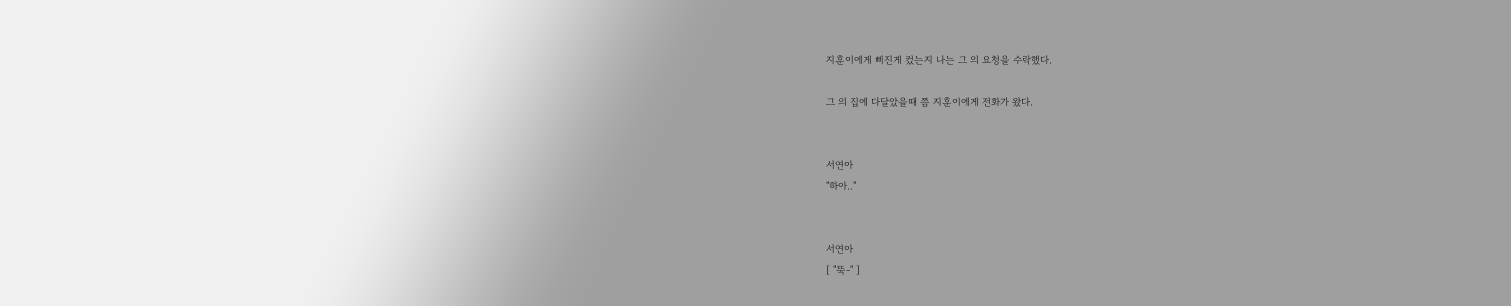지훈이에게 삐진게 컸는지 나는 그 의 요청을 수락했다.

그 의 집에 다달았을때 쯤 지훈이에게 전화가 왔다.


서연아
"하아.."


서연아
[ "뚝-" ]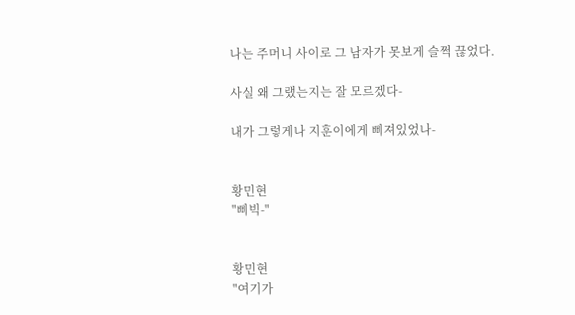나는 주머니 사이로 그 남자가 못보게 슬쩍 끊었다.

사실 왜 그랬는지는 잘 모르겠다-

내가 그렇게나 지훈이에게 삐져있었나-


황민현
"삐빅-"


황민현
"여기가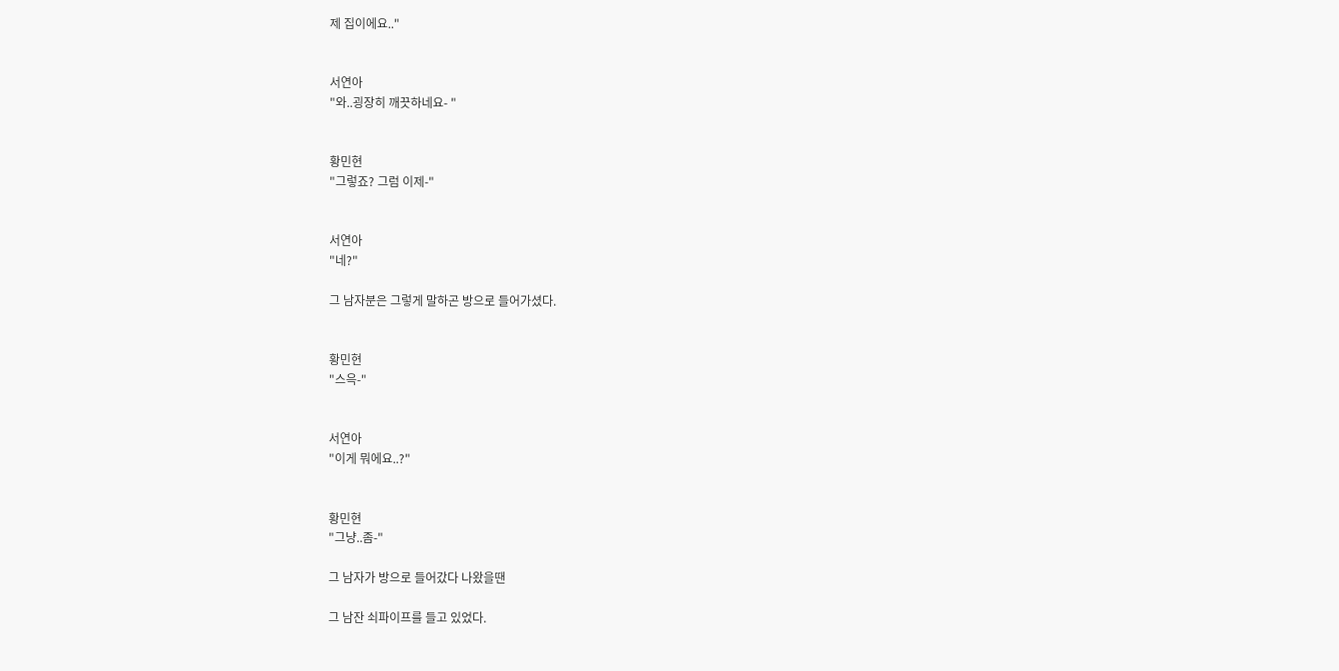제 집이에요.."


서연아
"와..굉장히 깨끗하네요- "


황민현
"그렇죠? 그럼 이제-"


서연아
"네?"

그 남자분은 그렇게 말하곤 방으로 들어가셨다.


황민현
"스윽-"


서연아
"이게 뭐에요..?"


황민현
"그냥..좀-"

그 남자가 방으로 들어갔다 나왔을땐

그 남잔 쇠파이프를 들고 있었다.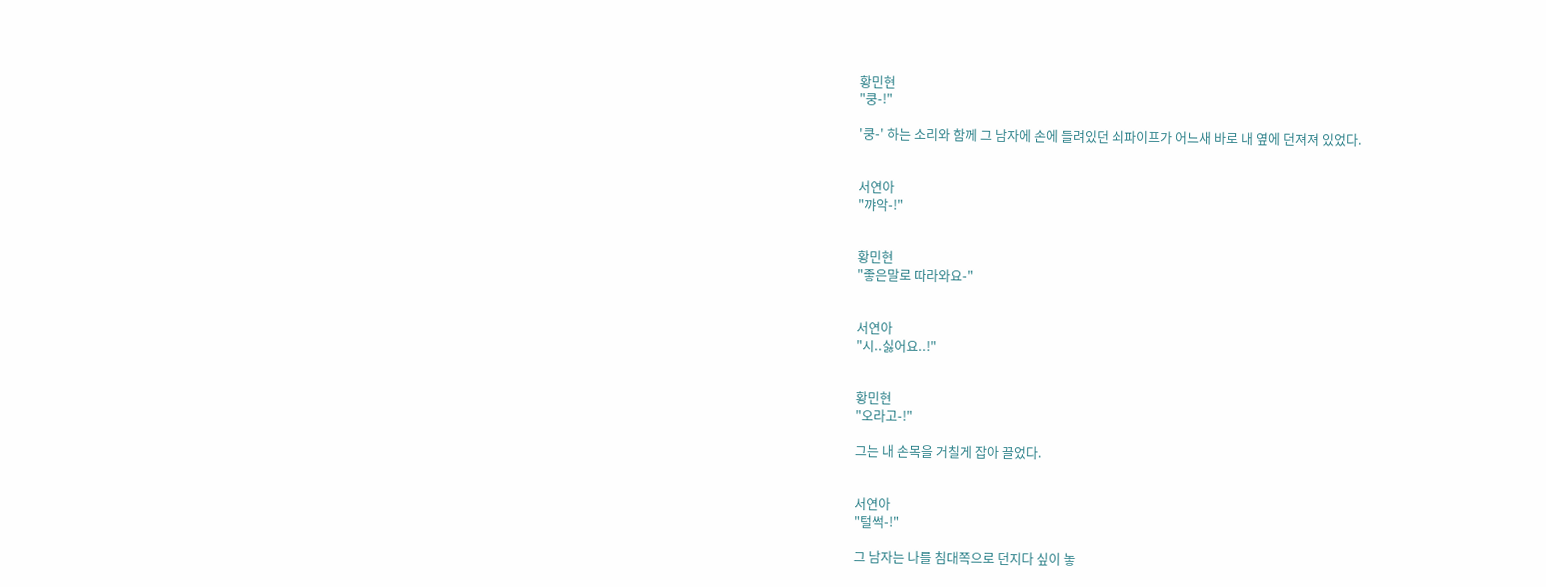황민현
"쿵-!"

'쿵-' 하는 소리와 함께 그 남자에 손에 들려있던 쇠파이프가 어느새 바로 내 옆에 던져져 있었다.


서연아
"꺄악-!"


황민현
"좋은말로 따라와요-"


서연아
"시..싫어요..!"


황민현
"오라고-!"

그는 내 손목을 거칠게 잡아 끌었다.


서연아
"털썩-!"

그 남자는 나를 침대쪽으로 던지다 싶이 놓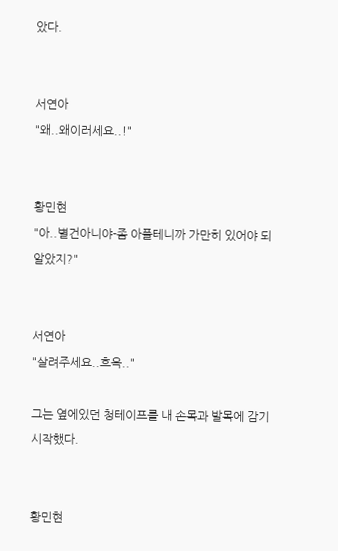았다.


서연아
"왜..왜이러세요..!"


황민현
"아..별건아니야-좀 아플테니까 가만히 있어야 되 알았지?"


서연아
"살려주세요..흐윽.."

그는 옆에있던 청테이프를 내 손목과 발목에 감기 시작했다.


황민현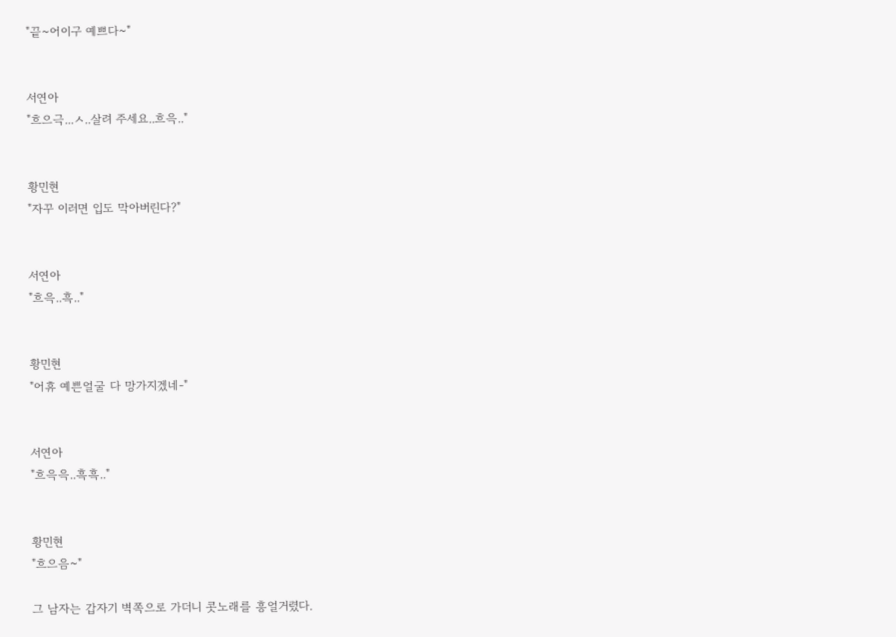"끝~어이구 예쁘다~"


서연아
"흐으극...ㅅ..살려 주세요..흐윽.."


황민현
"자꾸 이러면 입도 막아버린다?"


서연아
"흐윽..흑.."


황민현
"어휴 예쁜얼굴 다 망가지겠네-"


서연아
"흐윽윽..흑흑.."


황민현
"흐으음~"

그 남자는 갑자기 벽쪽으로 가더니 콧노래를 흥얼거렸다.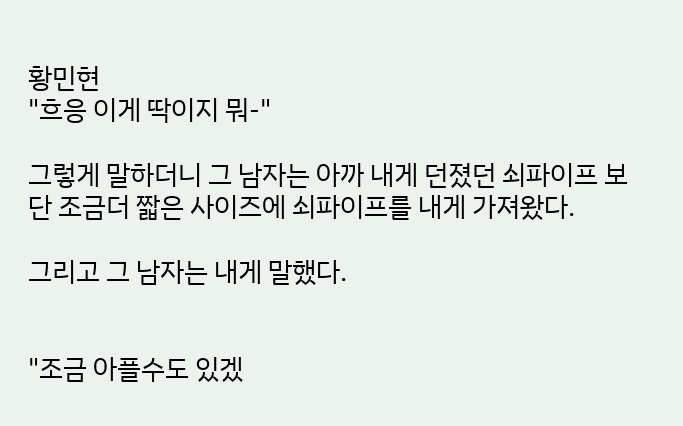황민현
"흐응 이게 딱이지 뭐-"

그렇게 말하더니 그 남자는 아까 내게 던졌던 쇠파이프 보단 조금더 짧은 사이즈에 쇠파이프를 내게 가져왔다.

그리고 그 남자는 내게 말했다.


"조금 아플수도 있겠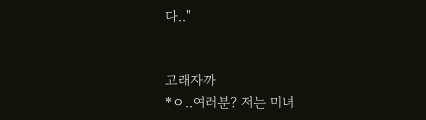다.."


고래자까
*ㅇ..여러분? 저는 미녀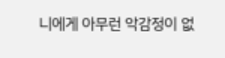니에게 아무런 악감정이 없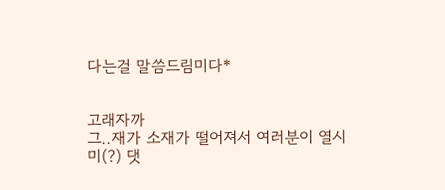다는걸 말씀드림미다*


고래자까
그..재가 소재가 떨어져서 여러분이 열시미(?) 댓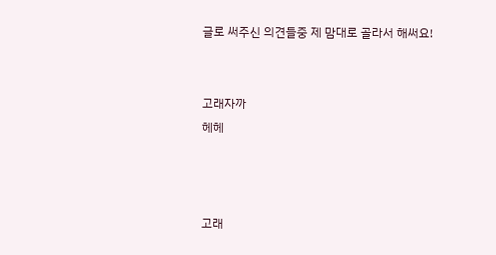글로 써주신 의견들중 제 맘대로 골라서 해써요!


고래자까
헤헤



고래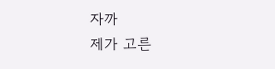자까
제가 고른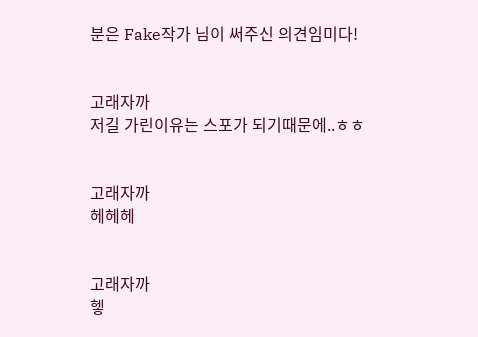분은 Fake작가 님이 써주신 의견임미다!


고래자까
저길 가린이유는 스포가 되기때문에..ㅎㅎ


고래자까
헤헤헤


고래자까
헿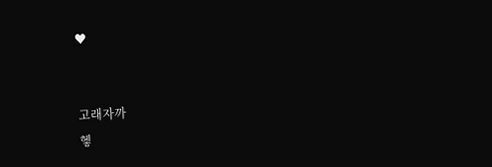♥


고래자까
헿